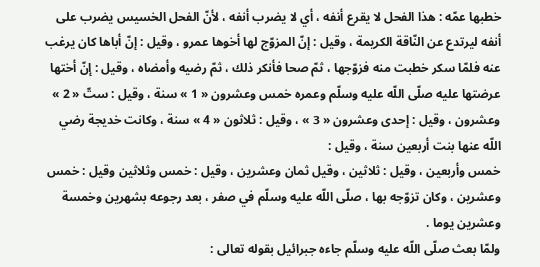خطبها عمّه : هذا الفحل لا يقرع أنفه ، أي لا يضرب أنفه ، لأنّ الفحل الخسيس يضرب على أنفه ليرتدع عن النّاقة الكريمة ، وقيل : إنّ المزوّج لها أخوها عمرو ، وقيل : إنّ أباها كان يرغب عنه فلمّا سكر خطبت منه فزوّجها ، ثمّ صحا فأنكر ذلك ، ثمّ رضيه وأمضاه ، وقيل : إنّ أختها عرضتها عليه صلّى اللّه عليه وسلّم وعمره خمس وعشرون « 1 » سنة ، وقيل : ستّ « 2 » وعشرون ، وقيل : إحدى وعشرون « 3 » ، وقيل : ثلاثون « 4 » سنة ، وكانت خديجة رضي اللّه عنها بنت أربعين سنة ، وقيل :
خمس وأربعين ، وقيل : ثلاثين ، وقيل ثمان وعشرين ، وقيل : خمس وثلاثين وقيل : خمس وعشرين ، وكان تزوّجه بها ، صلّى اللّه عليه وسلّم في صفر ، بعد رجوعه بشهرين وخمسة وعشرين يوما .
ولمّا بعث صلّى اللّه عليه وسلّم جاءه جبرائيل بقوله تعالى :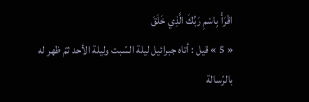اقْرَأْ بِاسْمِ رَبِّكَ الَّذِي خَلَقَ
« 5 » قيل : أتاه جبرائيل ليلة السّبت وليلة الأحد ثمّ ظهر له بالرّسالة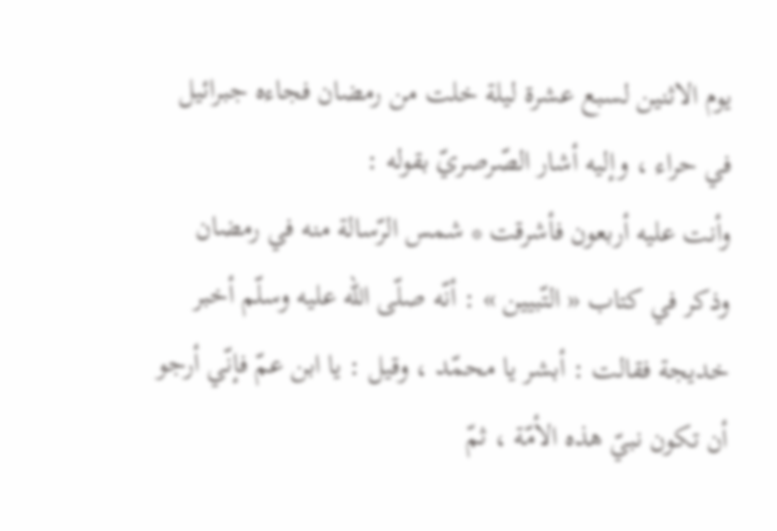يوم الاثنين لسبع عشرة ليلة خلت من رمضان فجاءه جبرائيل في حراء ، وإليه أشار الصّرصريّ بقوله :
وأنت عليه أربعون فأشرقت * شمس الرّسالة منه في رمضان
وذكر في كتاب « التّبيين » : أنّه صلّى اللّه عليه وسلّم أخبر خديجة فقالت : أبشر يا محمّد ، وقيل : يا ابن عمّ فإنّي أرجو أن تكون نبيّ هذه الأمّة ، ثمّ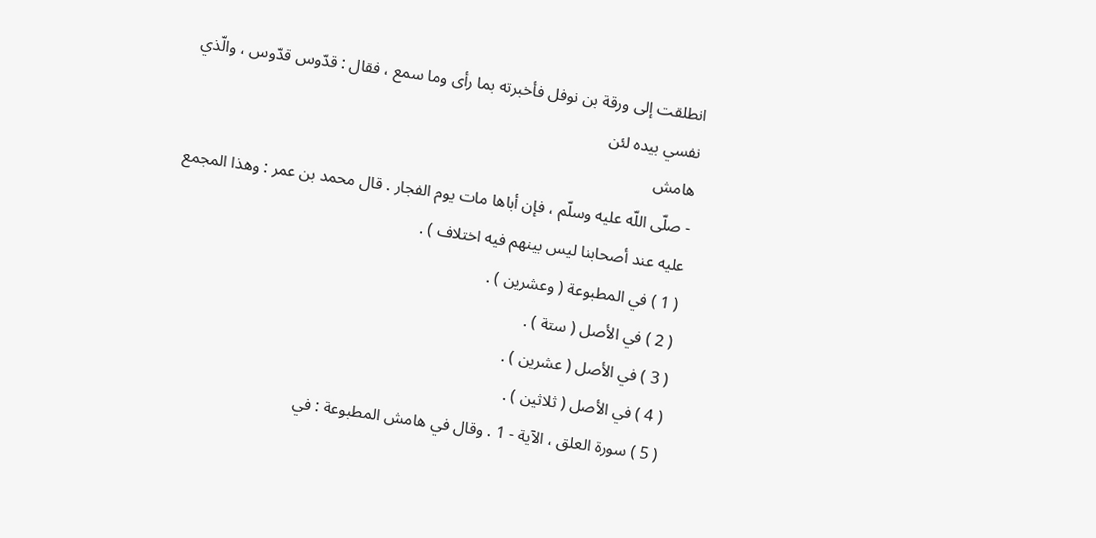انطلقت إلى ورقة بن نوفل فأخبرته بما رأى وما سمع ، فقال : قدّوس قدّوس ، والّذي نفسي بيده لئن
هامش
- صلّى اللّه عليه وسلّم ، فإن أباها مات يوم الفجار . قال محمد بن عمر : وهذا المجمع عليه عند أصحابنا ليس بينهم فيه اختلاف ) .
( 1 ) في المطبوعة ( وعشرين ) .
( 2 ) في الأصل ( ستة ) .
( 3 ) في الأصل ( عشرين ) .
( 4 ) في الأصل ( ثلاثين ) .
( 5 ) سورة العلق ، الآية - 1 . وقال في هامش المطبوعة : في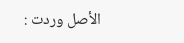الأصل وردت :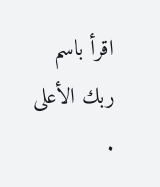اقرأ باسم ربك الأعلى .